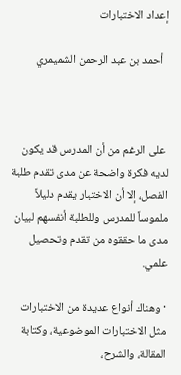إعداد الاختبارات

  أحمد بن عبد الرحمن الشميمري



 على الرغم من أن المدرس قد يكون لديه فكرة واضحة عن مدى تقدم طلبة الفصل، إلا أن الاختبار يقدم دليلاً ملموساً للمدرس وللطلبة أنفسهم لبيان مدى ما حققوه من تقدم وتحصيل علمي.

· وهناك أنواع عديدة من الاختبارات مثل الاختبارات الموضوعية، وكتابة المقالة، والشرح،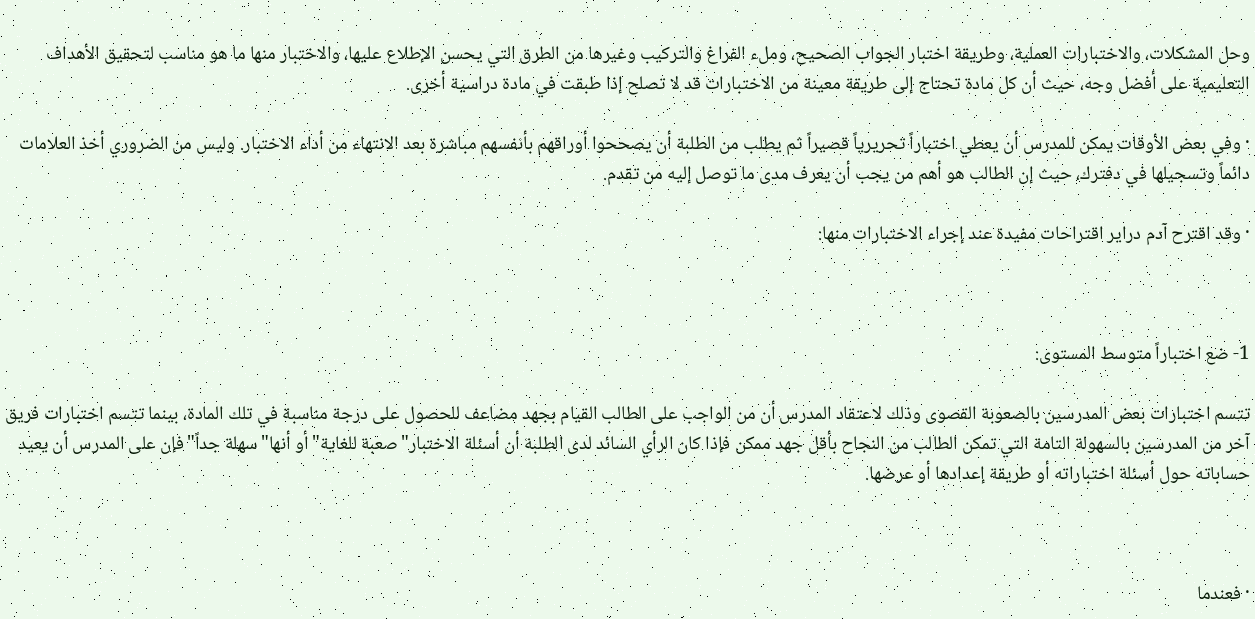وحل المشكلات، والاختبارات العملية، وطريقة اختبار الجواب الصحيح، وملء الفراغ والتركيب وغيرها من الطرق التي يحسن الإطلاع عليها، والاختبار منها ما هو مناسب لتحقيق الأهداف التعليمية على أفضل وجه، حيث أن كل مادة تحتاج إلى طريقة معينة من الاختبارات قد لا تصلح إذا طبقت في مادة دراسية أخرى.

· وفي بعض الأوقات يمكن للمدرس أن يعطي اختباراً تحريرياً قصيراً ثم يطلب من الطلبة أن يصححوا أوراقهم بأنفسهم مباشرة بعد الانتهاء من أداء الاختبار. وليس من الضروري أخذ العلامات دائماً وتسجيلها في دفترك، حيث إن الطالب هو أهم من يجب أن يعرف مدى ما توصل إليه من تقدم.

· وقد اقترح آدم دراير اقتراحات مفيدة عند إجراء الاختبارات منها:



1- ضع اختباراً متوسط المستوى:

تتسم اختبارات بعض المدرسين بالصعوبة القصوى وذلك لاعتقاد المدرس أن من الواجب على الطالب القيام بجهد مضاعف للحصول على درجة مناسبة في تلك المادة، بينما تتسم اختبارات فريق آخر من المدرسين بالسهولة التامة التي تمكن الطالب من النجاح بأقل جهد ممكن فإذا كان الرأي السائد لدى الطلبة أن أسئلة الاختبار"صعبة للغاية"أو أنها"سهلة جداً"فإن على المدرس أن يعيد حساباته حول أسئلة اختباراته أو طريقة إعدادها أو عرضها.



· فعندما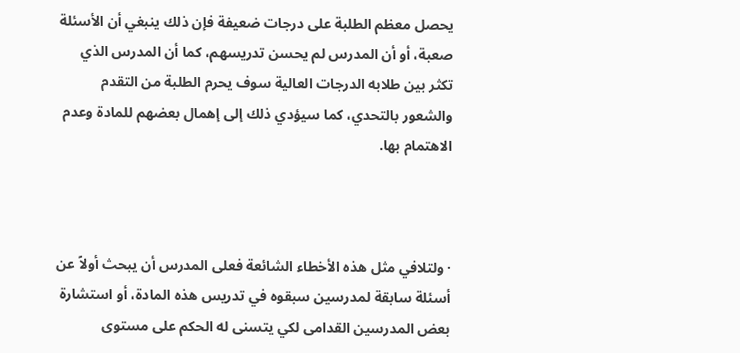يحصل معظم الطلبة على درجات ضعيفة فإن ذلك ينبغي أن الأسئلة صعبة، أو أن المدرس لم يحسن تدريسهم، كما أن المدرس الذي تكثر بين طلابه الدرجات العالية سوف يحرم الطلبة من التقدم والشعور بالتحدي، كما سيؤدي ذلك إلى إهمال بعضهم للمادة وعدم الاهتمام بها.



· ولتلافي مثل هذه الأخطاء الشائعة فعلى المدرس أن يبحث أولاً عن أسئلة سابقة لمدرسين سبقوه في تدريس هذه المادة، أو استشارة بعض المدرسين القدامى لكي يتسنى له الحكم على مستوى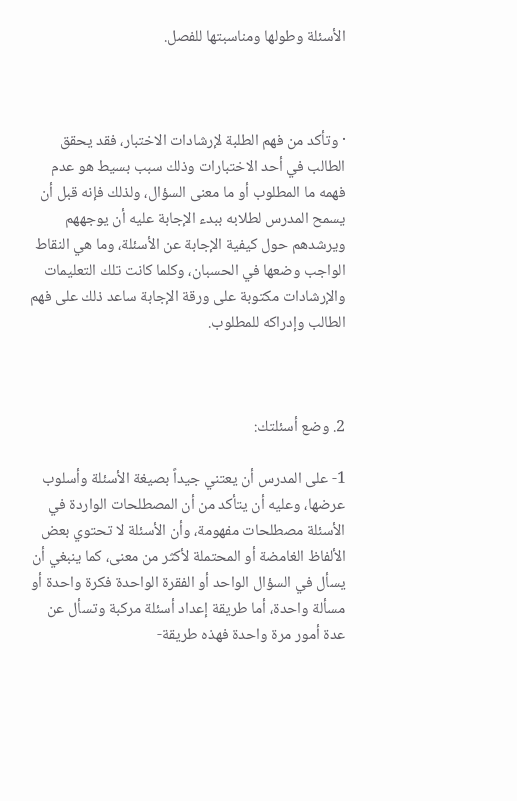الأسئلة وطولها ومناسبتها للفصل.



· وتأكد من فهم الطلبة لإرشادات الاختبار، فقد يحقق الطالب في أحد الاختبارات وذلك سبب بسيط هو عدم فهمه ما المطلوب أو ما معنى السؤال، ولذلك فإنه قبل أن يسمح المدرس لطلابه ببدء الإجابة عليه أن يوجههم ويرشدهم حول كيفية الإجابة عن الأسئلة، وما هي النقاط الواجب وضعها في الحسبان، وكلما كانت تلك التعليمات والإرشادات مكتوبة على ورقة الإجابة ساعد ذلك على فهم الطالب وإدراكه للمطلوب.



2. وضع أسئلتك:

1- على المدرس أن يعتني جيداً بصيغة الأسئلة وأسلوب عرضها، وعليه أن يتأكد من أن المصطلحات الواردة في الأسئلة مصطلحات مفهومة، وأن الأسئلة لا تحتوي بعض الألفاظ الغامضة أو المحتملة لأكثر من معنى، كما ينبغي أن يسأل في السؤال الواحد أو الفقرة الواحدة فكرة واحدة أو مسألة واحدة، أما طريقة إعداد أسئلة مركبة وتسأل عن عدة أمور مرة واحدة فهذه طريقة-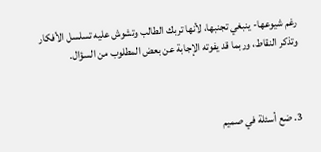رغم شيوعها- ينبغي تجنبها، لأنها تربك الطالب وتشوش عليه تسلسل الأفكار وتذكر النقاط، وربما قد يفوته الإجابة عن بعض المطلوب من السؤال.



3. ضع أسئلة في صميم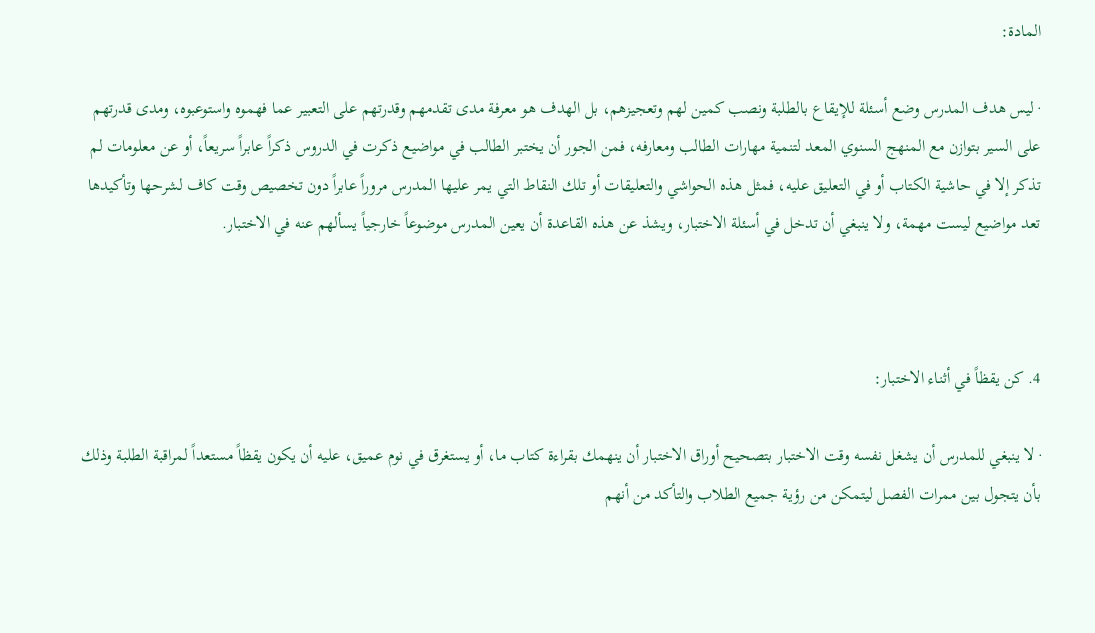المادة:

· ليس هدف المدرس وضع أسئلة للإيقاع بالطلبة ونصب كمين لهم وتعجيزهم، بل الهدف هو معرفة مدى تقدمهم وقدرتهم على التعبير عما فهموه واستوعبوه، ومدى قدرتهم على السير بتوازن مع المنهج السنوي المعد لتنمية مهارات الطالب ومعارفه، فمن الجور أن يختبر الطالب في مواضيع ذكرت في الدروس ذكراً عابراً سريعاً، أو عن معلومات لم تذكر إلا في حاشية الكتاب أو في التعليق عليه، فمثل هذه الحواشي والتعليقات أو تلك النقاط التي يمر عليها المدرس مروراً عابراً دون تخصيص وقت كاف لشرحها وتأكيدها تعد مواضيع ليست مهمة، ولا ينبغي أن تدخل في أسئلة الاختبار، ويشذ عن هذه القاعدة أن يعين المدرس موضوعاً خارجياً يسألهم عنه في الاختبار.



4. كن يقظاً في أثناء الاختبار:

· لا ينبغي للمدرس أن يشغل نفسه وقت الاختبار بتصحيح أوراق الاختبار أن ينهمك بقراءة كتاب ما، أو يستغرق في نوم عميق، عليه أن يكون يقظاً مستعداً لمراقبة الطلبة وذلك بأن يتجول بين ممرات الفصل ليتمكن من رؤية جميع الطلاب والتأكد من أنهم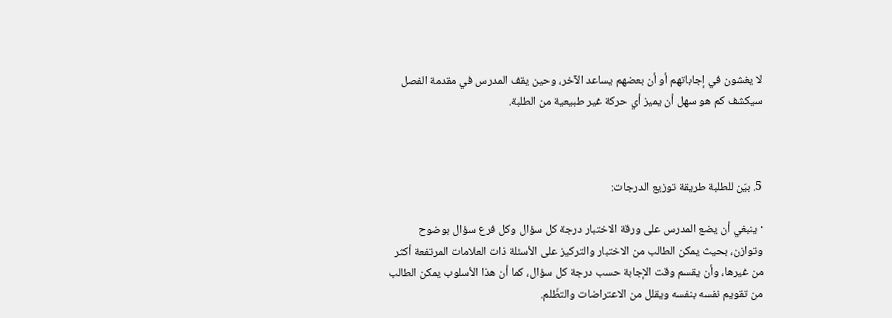لا يغشون في إجاباتهم أو أن بعضهم يساعد الآخر، وحين يقف المدرس في مقدمة الفصل سيكشف كم هو سهل أن يميز أي حركة غير طبيعية من الطلبة.



5. بيّن للطلبة طريقة توزيع الدرجات:

· ينبغي أن يضع المدرس على ورقة الاختبار درجة كل سؤال وكل فرع سؤال بوضوح وتوازن، بحيث يمكن الطالب من الاختبار والتركيز على الأسئلة ذات العلامات المرتفعة أكثر من غيرها، وأن يقسم وقت الإجابة حسب درجة كل سؤال، كما أن هذا الأسلوب يمكن الطالب من تقويم نفسه بنفسه ويقلل من الاعتراضات والتظّلم.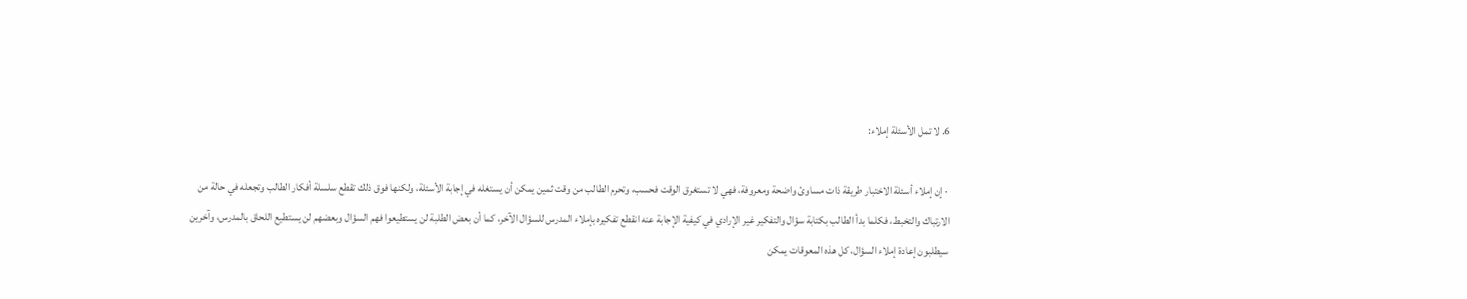6. لا تمل الأسئلة إملاء:

 · إن إملاء أسئلة الاختبار طريقة ذات مساوئ واضحة ومعروفة، فهي لا تستغرق الوقت فحسب، وتحرم الطالب من وقت ثمين يمكن أن يستغله في إجابة الأسئلة، ولكنها فوق ذلك تقطع سلسلة أفكار الطالب وتجعله في حالة من الارتباك والتخبط، فكلما بدأ الطالب بكتابة سؤال والتفكير غير الإرادي في كيفية الإجابة عنه انقطع تفكيره بإملاء المدرس للسؤال الآخر، كما أن بعض الطلبة لن يستطيعوا فهم السؤال وبعضهم لن يستطيع اللحاق بالمدرس، وآخرين سيطلبون إعادة إملاء السؤال، كل هذه المعوقات يمكن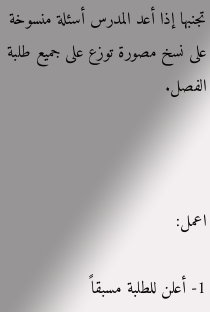تجنبها إذا أعد المدرس أسئلة منسوخة على نسخ مصورة توزع على جميع طلبة الفصل.



اعمل:

1- أعلن للطلبة مسبقاً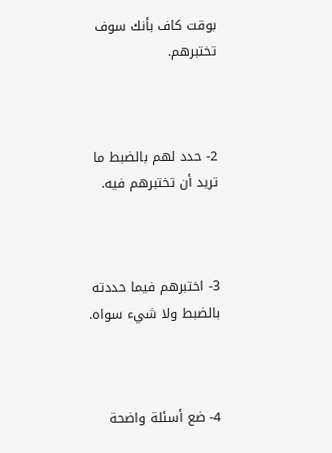بوقت كاف بأنك سوف تختبرهم.



2- حدد لهم بالضبط ما تريد أن تختبرهم فيه.



3- اختبرهم فيما حددته بالضبط ولا شيء سواه.



4- ضع أسئلة واضحة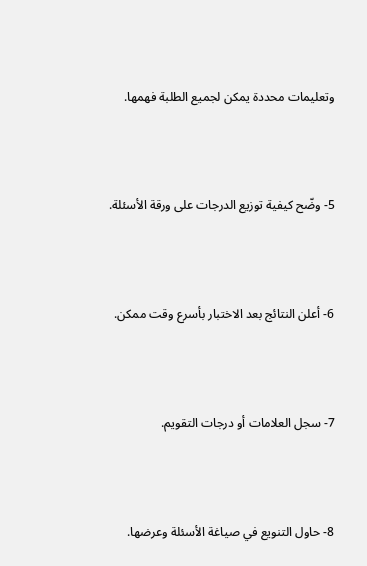وتعليمات محددة يمكن لجميع الطلبة فهمها.



5- وضّح كيفية توزيع الدرجات على ورقة الأسئلة.



6- أعلن النتائج بعد الاختبار بأسرع وقت ممكن.



7- سجل العلامات أو درجات التقويم.



8- حاول التنويع في صياغة الأسئلة وعرضها.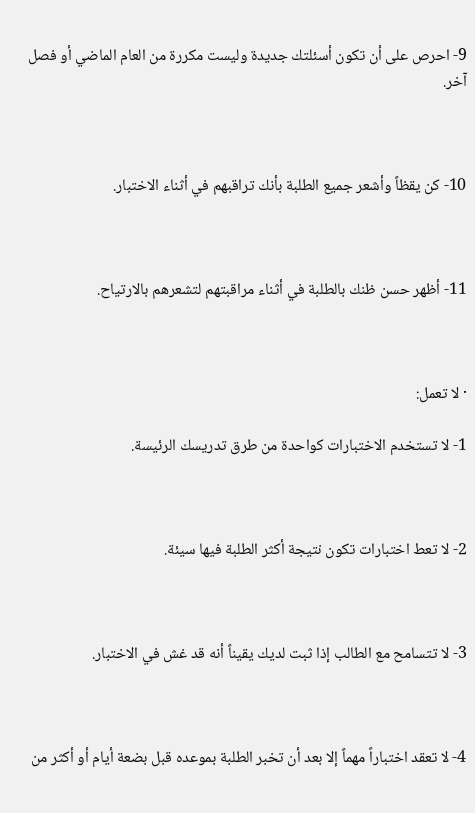9- احرص على أن تكون أسئلتك جديدة وليست مكررة من العام الماضي أو فصل آخر.



10- كن يقظاً وأشعر جميع الطلبة بأنك تراقبهم في أثناء الاختبار.



11- أظهر حسن ظنك بالطلبة في أثناء مراقبتهم لتشعرهم بالارتياح.



· لا تعمل:

1- لا تستخدم الاختبارات كواحدة من طرق تدريسك الرئيسة.



2- لا تعط اختبارات تكون نتيجة أكثر الطلبة فيها سيئة.



3- لا تتسامح مع الطالب إذا ثبت لديك يقيناً أنه قد غش في الاختبار.



4- لا تعقد اختباراً مهماً إلا بعد أن تخبر الطلبة بموعده قبل بضعة أيام أو أكثر من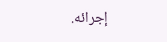إجرائه.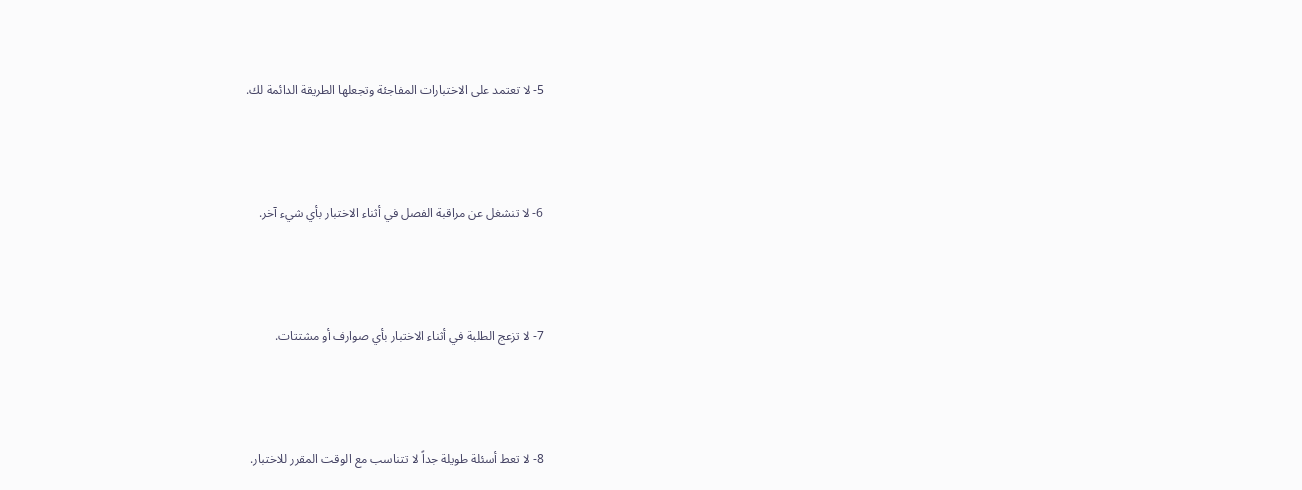5- لا تعتمد على الاختبارات المفاجئة وتجعلها الطريقة الدائمة لك.



6- لا تنشغل عن مراقبة الفصل في أثناء الاختبار بأي شيء آخر.



7- لا تزعج الطلبة في أثناء الاختبار بأي صوارف أو مشتتات.



8- لا تعط أسئلة طويلة جداً لا تتناسب مع الوقت المقرر للاختبار.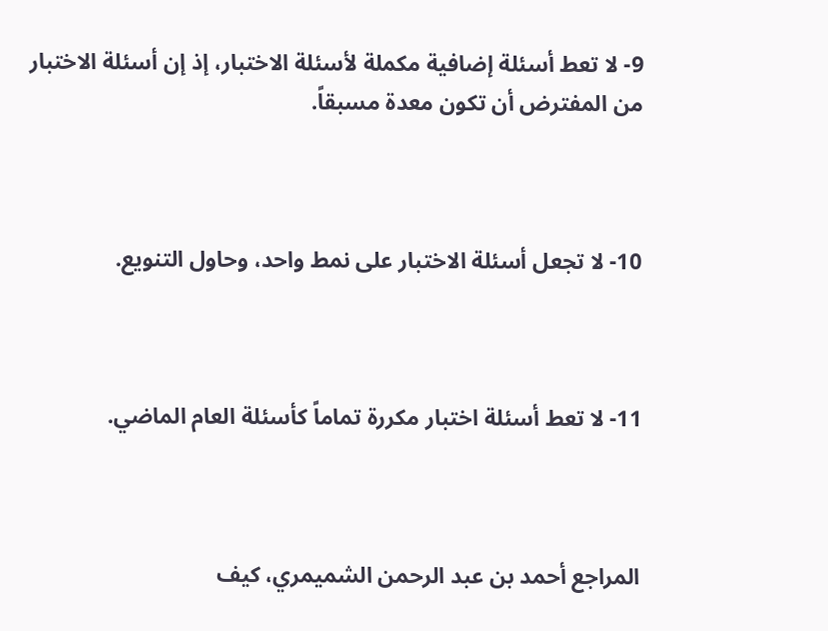9- لا تعط أسئلة إضافية مكملة لأسئلة الاختبار، إذ إن أسئلة الاختبار من المفترض أن تكون معدة مسبقاً.



10- لا تجعل أسئلة الاختبار على نمط واحد، وحاول التنويع.



11- لا تعط أسئلة اختبار مكررة تماماً كأسئلة العام الماضي.



المراجع أحمد بن عبد الرحمن الشميمري، كيف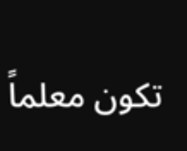تكون معلماً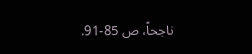ناجحاً، ص 85-91.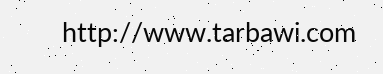http://www.tarbawi.com